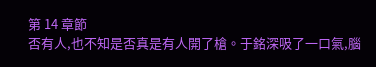第 14 章節
否有人,也不知是否真是有人開了槍。于銘深吸了一口氣,腦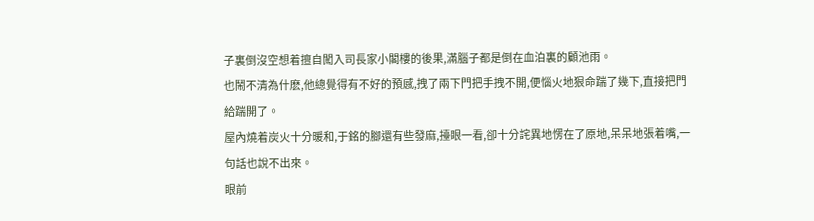子裏倒沒空想着擅自闖入司長家小閣樓的後果,滿腦子都是倒在血泊裏的顧池雨。
也鬧不清為什麽,他總覺得有不好的預感,拽了兩下門把手拽不開,便惱火地狠命踹了幾下,直接把門給踹開了。
屋內燒着炭火十分暖和,于銘的腳還有些發麻,擡眼一看,卻十分詫異地愣在了原地,呆呆地張着嘴,一句話也說不出來。
眼前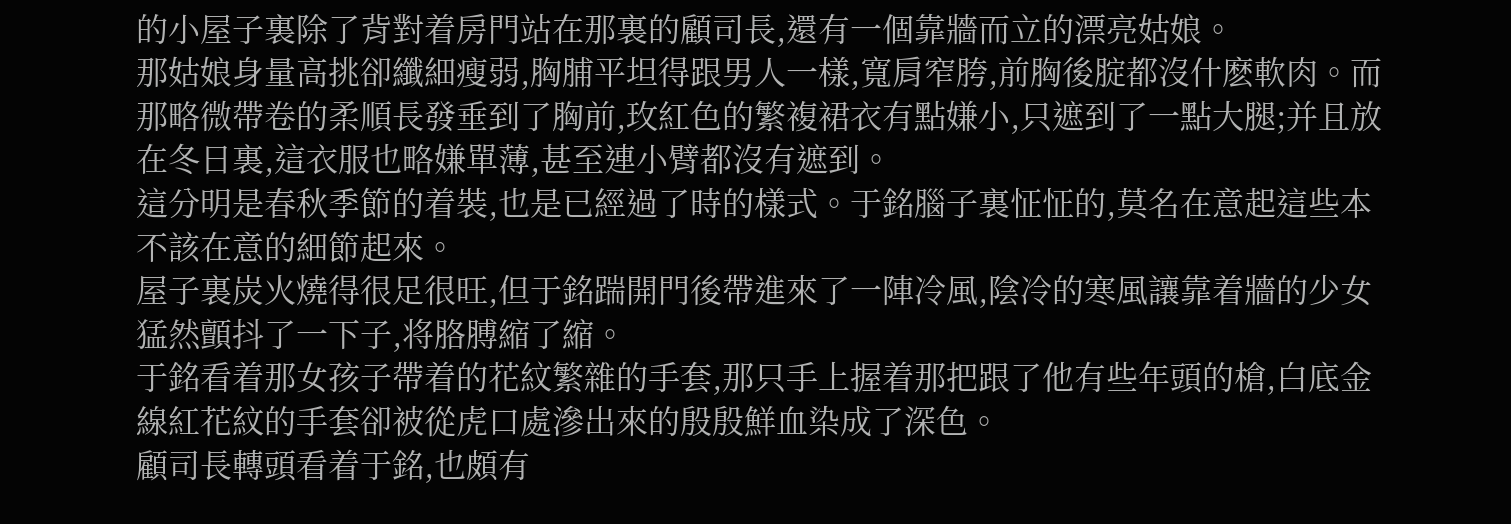的小屋子裏除了背對着房門站在那裏的顧司長,還有一個靠牆而立的漂亮姑娘。
那姑娘身量高挑卻纖細瘦弱,胸脯平坦得跟男人一樣,寬肩窄胯,前胸後腚都沒什麽軟肉。而那略微帶卷的柔順長發垂到了胸前,玫紅色的繁複裙衣有點嫌小,只遮到了一點大腿;并且放在冬日裏,這衣服也略嫌單薄,甚至連小臂都沒有遮到。
這分明是春秋季節的着裝,也是已經過了時的樣式。于銘腦子裏怔怔的,莫名在意起這些本不該在意的細節起來。
屋子裏炭火燒得很足很旺,但于銘踹開門後帶進來了一陣冷風,陰冷的寒風讓靠着牆的少女猛然顫抖了一下子,将胳膊縮了縮。
于銘看着那女孩子帶着的花紋繁雜的手套,那只手上握着那把跟了他有些年頭的槍,白底金線紅花紋的手套卻被從虎口處滲出來的殷殷鮮血染成了深色。
顧司長轉頭看着于銘,也頗有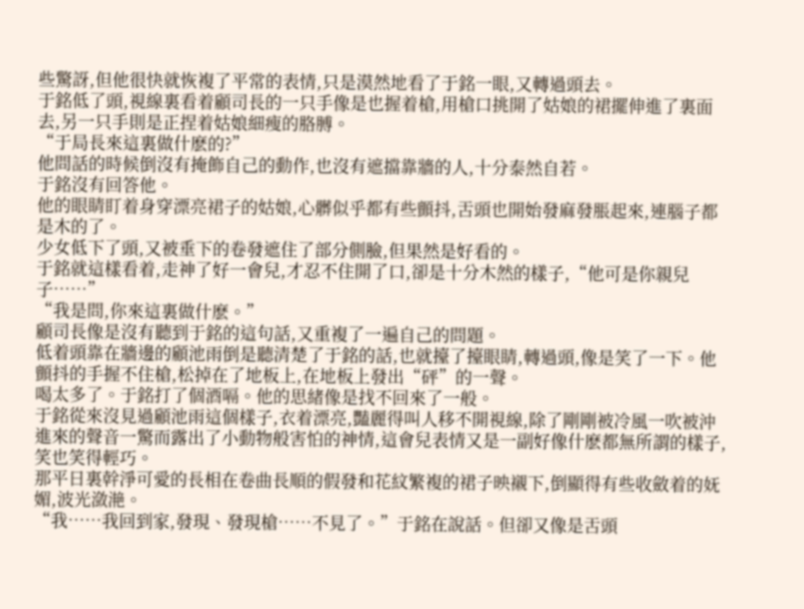些驚訝,但他很快就恢複了平常的表情,只是漠然地看了于銘一眼,又轉過頭去。
于銘低了頭,視線裏看着顧司長的一只手像是也握着槍,用槍口挑開了姑娘的裙擺伸進了裏面去,另一只手則是正捏着姑娘細瘦的胳膊。
“于局長來這裏做什麽的?”
他問話的時候倒沒有掩飾自己的動作,也沒有遮擋靠牆的人,十分泰然自若。
于銘沒有回答他。
他的眼睛盯着身穿漂亮裙子的姑娘,心髒似乎都有些顫抖,舌頭也開始發麻發脹起來,連腦子都是木的了。
少女低下了頭,又被垂下的卷發遮住了部分側臉,但果然是好看的。
于銘就這樣看着,走神了好一會兒,才忍不住開了口,卻是十分木然的樣子,“他可是你親兒子……”
“我是問,你來這裏做什麽。”
顧司長像是沒有聽到于銘的這句話,又重複了一遍自己的問題。
低着頭靠在牆邊的顧池雨倒是聽清楚了于銘的話,也就擡了擡眼睛,轉過頭,像是笑了一下。他顫抖的手握不住槍,松掉在了地板上,在地板上發出“砰”的一聲。
喝太多了。于銘打了個酒嗝。他的思緒像是找不回來了一般。
于銘從來沒見過顧池雨這個樣子,衣着漂亮,豔麗得叫人移不開視線,除了剛剛被冷風一吹被沖進來的聲音一驚而露出了小動物般害怕的神情,這會兒表情又是一副好像什麽都無所謂的樣子,笑也笑得輕巧。
那平日裏幹淨可愛的長相在卷曲長順的假發和花紋繁複的裙子映襯下,倒顯得有些收斂着的妩媚,波光潋滟。
“我……我回到家,發現、發現槍……不見了。”于銘在說話。但卻又像是舌頭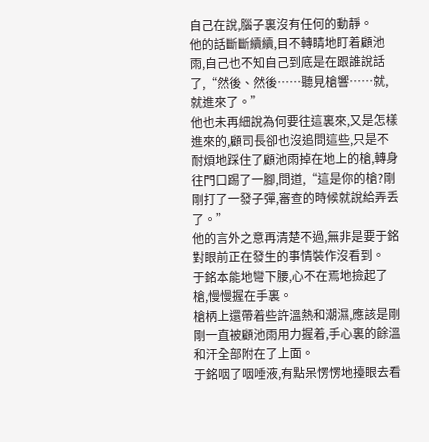自己在說,腦子裏沒有任何的動靜。
他的話斷斷續續,目不轉睛地盯着顧池雨,自己也不知自己到底是在跟誰說話了,“然後、然後……聽見槍響……就,就進來了。”
他也未再細說為何要往這裏來,又是怎樣進來的,顧司長卻也沒追問這些,只是不耐煩地踩住了顧池雨掉在地上的槍,轉身往門口踢了一腳,問道,“這是你的槍?剛剛打了一發子彈,審查的時候就說給弄丢了。”
他的言外之意再清楚不過,無非是要于銘對眼前正在發生的事情裝作沒看到。
于銘本能地彎下腰,心不在焉地撿起了槍,慢慢握在手裏。
槍柄上還帶着些許溫熱和潮濕,應該是剛剛一直被顧池雨用力握着,手心裏的餘溫和汗全部附在了上面。
于銘咽了咽唾液,有點呆愣愣地擡眼去看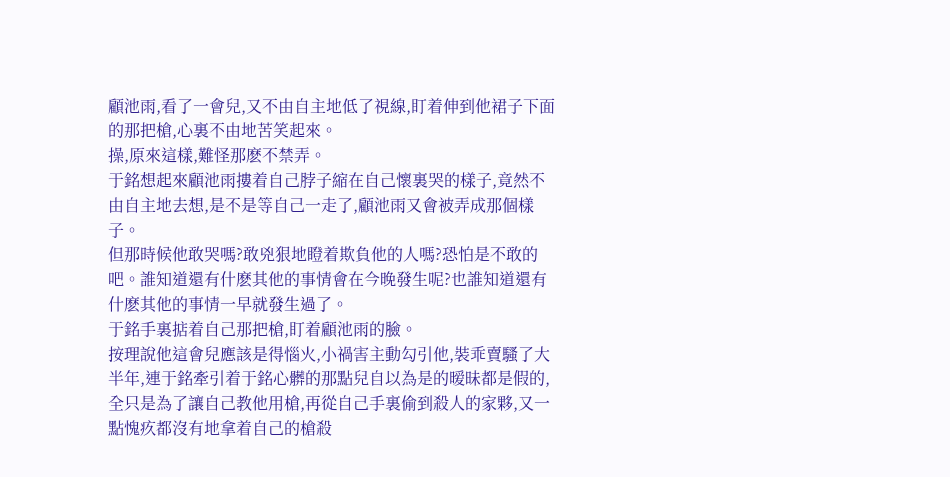顧池雨,看了一會兒,又不由自主地低了視線,盯着伸到他裙子下面的那把槍,心裏不由地苦笑起來。
操,原來這樣,難怪那麽不禁弄。
于銘想起來顧池雨摟着自己脖子縮在自己懷裏哭的樣子,竟然不由自主地去想,是不是等自己一走了,顧池雨又會被弄成那個樣子。
但那時候他敢哭嗎?敢兇狠地瞪着欺負他的人嗎?恐怕是不敢的吧。誰知道還有什麽其他的事情會在今晚發生呢?也誰知道還有什麽其他的事情一早就發生過了。
于銘手裏掂着自己那把槍,盯着顧池雨的臉。
按理說他這會兒應該是得惱火,小禍害主動勾引他,裝乖賣騷了大半年,連于銘牽引着于銘心髒的那點兒自以為是的暧昧都是假的,全只是為了讓自己教他用槍,再從自己手裏偷到殺人的家夥,又一點愧疚都沒有地拿着自己的槍殺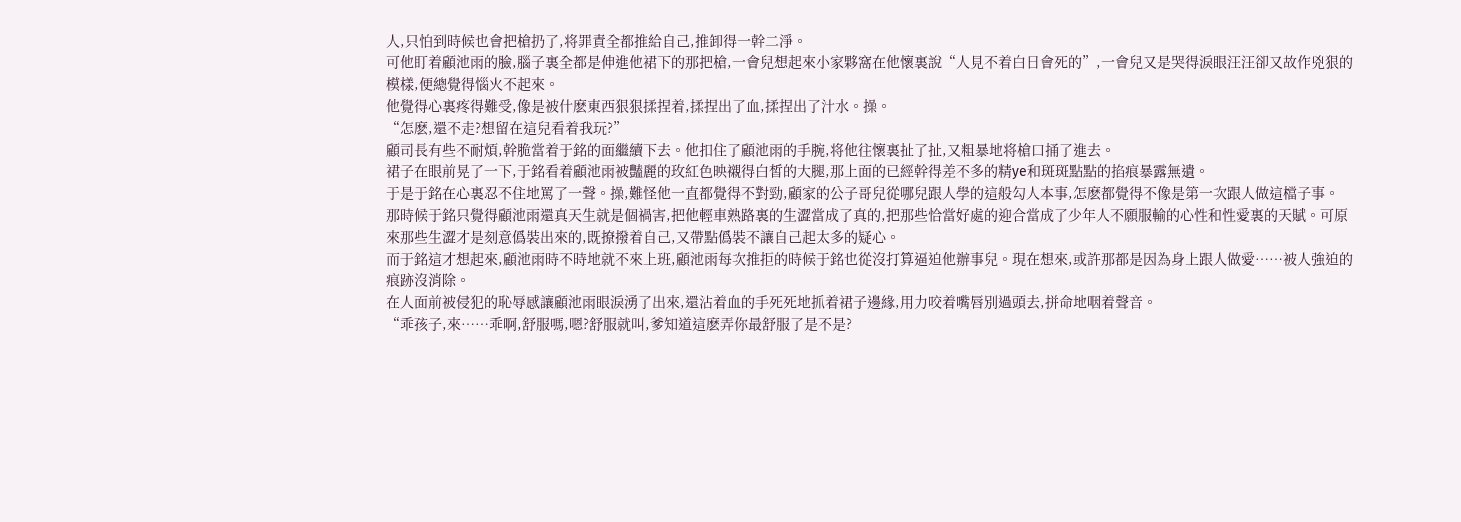人,只怕到時候也會把槍扔了,将罪責全都推給自己,推卸得一幹二淨。
可他盯着顧池雨的臉,腦子裏全都是伸進他裙下的那把槍,一會兒想起來小家夥窩在他懷裏說“人見不着白日會死的”,一會兒又是哭得淚眼汪汪卻又故作兇狠的模樣,便總覺得惱火不起來。
他覺得心裏疼得難受,像是被什麽東西狠狠揉捏着,揉捏出了血,揉捏出了汁水。操。
“怎麽,還不走?想留在這兒看着我玩?”
顧司長有些不耐煩,幹脆當着于銘的面繼續下去。他扣住了顧池雨的手腕,将他往懷裏扯了扯,又粗暴地将槍口捅了進去。
裙子在眼前晃了一下,于銘看着顧池雨被豔麗的玫紅色映襯得白皙的大腿,那上面的已經幹得差不多的精ye和斑斑點點的掐痕暴露無遺。
于是于銘在心裏忍不住地罵了一聲。操,難怪他一直都覺得不對勁,顧家的公子哥兒從哪兒跟人學的這般勾人本事,怎麽都覺得不像是第一次跟人做這檔子事。
那時候于銘只覺得顧池雨還真天生就是個禍害,把他輕車熟路裏的生澀當成了真的,把那些恰當好處的迎合當成了少年人不願服輸的心性和性愛裏的天賦。可原來那些生澀才是刻意僞裝出來的,既撩撥着自己,又帶點僞裝不讓自己起太多的疑心。
而于銘這才想起來,顧池雨時不時地就不來上班,顧池雨每次推拒的時候于銘也從沒打算逼迫他辦事兒。現在想來,或許那都是因為身上跟人做愛……被人強迫的痕跡沒消除。
在人面前被侵犯的恥辱感讓顧池雨眼淚湧了出來,還沾着血的手死死地抓着裙子邊緣,用力咬着嘴唇別過頭去,拼命地咽着聲音。
“乖孩子,來……乖啊,舒服嗎,嗯?舒服就叫,爹知道這麽弄你最舒服了是不是?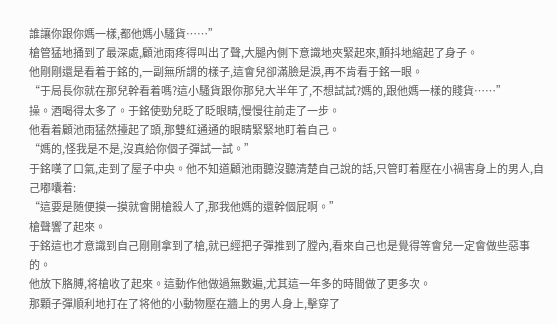誰讓你跟你媽一樣,都他媽小騷貨……”
槍管猛地捅到了最深處,顧池雨疼得叫出了聲,大腿內側下意識地夾緊起來,顫抖地縮起了身子。
他剛剛還是看着于銘的,一副無所謂的樣子,這會兒卻滿臉是淚,再不肯看于銘一眼。
“于局長你就在那兒幹看着嗎?這小騷貨跟你那兒大半年了,不想試試?媽的,跟他媽一樣的賤貨……”
操。酒喝得太多了。于銘使勁兒眨了眨眼睛,慢慢往前走了一步。
他看着顧池雨猛然擡起了頭,那雙紅通通的眼睛緊緊地盯着自己。
“媽的,怪我是不是,沒真給你個子彈試一試。”
于銘嘆了口氣,走到了屋子中央。他不知道顧池雨聽沒聽清楚自己說的話,只管盯着壓在小禍害身上的男人,自己嘟囔着:
“這要是随便摸一摸就會開槍殺人了,那我他媽的還幹個屁啊。”
槍聲響了起來。
于銘這也才意識到自己剛剛拿到了槍,就已經把子彈推到了膛內,看來自己也是覺得等會兒一定會做些惡事的。
他放下胳膊,将槍收了起來。這動作他做過無數遍,尤其這一年多的時間做了更多次。
那顆子彈順利地打在了将他的小動物壓在牆上的男人身上,擊穿了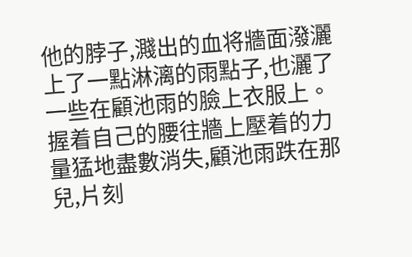他的脖子,濺出的血将牆面潑灑上了一點淋漓的雨點子,也灑了一些在顧池雨的臉上衣服上。
握着自己的腰往牆上壓着的力量猛地盡數消失,顧池雨跌在那兒,片刻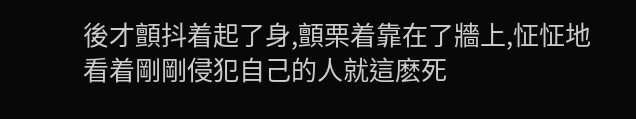後才顫抖着起了身,顫栗着靠在了牆上,怔怔地看着剛剛侵犯自己的人就這麽死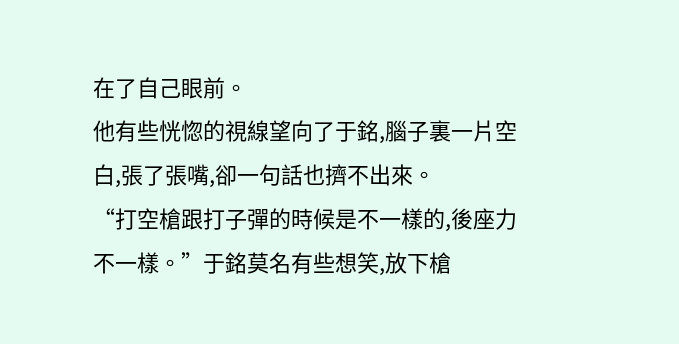在了自己眼前。
他有些恍惚的視線望向了于銘,腦子裏一片空白,張了張嘴,卻一句話也擠不出來。
“打空槍跟打子彈的時候是不一樣的,後座力不一樣。”于銘莫名有些想笑,放下槍